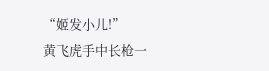“姬发小儿!”
黄飞虎手中长枪一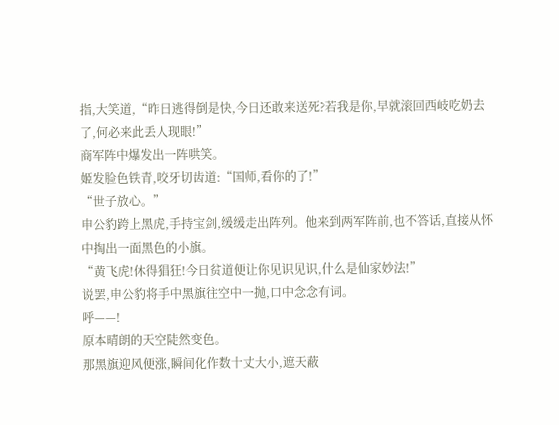指,大笑道,“昨日逃得倒是快,今日还敢来送死?若我是你,早就滚回西岐吃奶去了,何必来此丢人现眼!”
商军阵中爆发出一阵哄笑。
姬发脸色铁青,咬牙切齿道:“国师,看你的了!”
“世子放心。”
申公豹跨上黑虎,手持宝剑,缓缓走出阵列。他来到两军阵前,也不答话,直接从怀中掏出一面黑色的小旗。
“黄飞虎!休得猖狂!今日贫道便让你见识见识,什么是仙家妙法!”
说罢,申公豹将手中黑旗往空中一抛,口中念念有词。
呼——!
原本晴朗的天空陡然变色。
那黑旗迎风便涨,瞬间化作数十丈大小,遮天蔽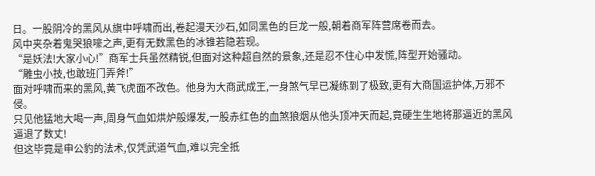日。一股阴冷的黑风从旗中呼啸而出,卷起漫天沙石,如同黑色的巨龙一般,朝着商军阵营席卷而去。
风中夹杂着鬼哭狼嚎之声,更有无数黑色的冰锥若隐若现。
“是妖法!大家小心!”商军士兵虽然精锐,但面对这种超自然的景象,还是忍不住心中发慌,阵型开始骚动。
“雕虫小技,也敢班门弄斧!”
面对呼啸而来的黑风,黄飞虎面不改色。他身为大商武成王,一身煞气早已凝练到了极致,更有大商国运护体,万邪不侵。
只见他猛地大喝一声,周身气血如烘炉般爆发,一股赤红色的血煞狼烟从他头顶冲天而起,竟硬生生地将那逼近的黑风逼退了数丈!
但这毕竟是申公豹的法术,仅凭武道气血,难以完全抵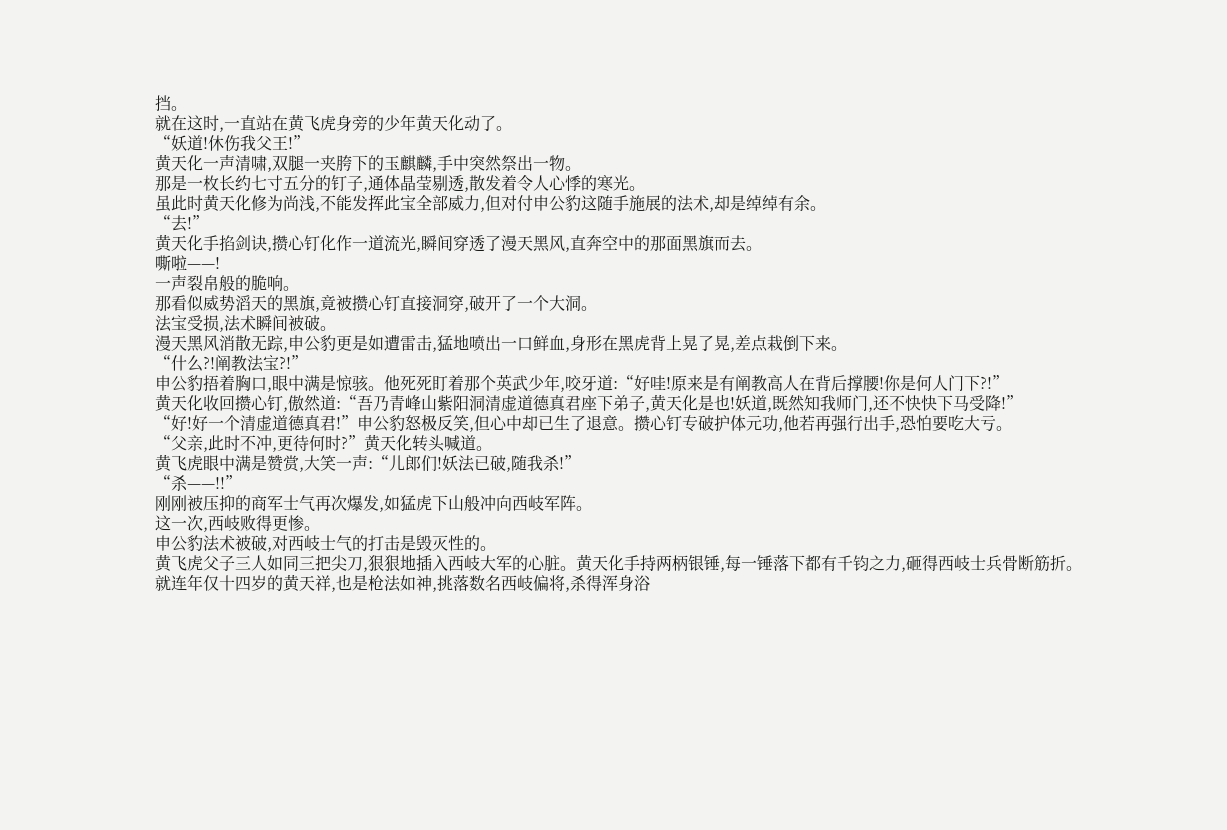挡。
就在这时,一直站在黄飞虎身旁的少年黄天化动了。
“妖道!休伤我父王!”
黄天化一声清啸,双腿一夹胯下的玉麒麟,手中突然祭出一物。
那是一枚长约七寸五分的钉子,通体晶莹剔透,散发着令人心悸的寒光。
虽此时黄天化修为尚浅,不能发挥此宝全部威力,但对付申公豹这随手施展的法术,却是绰绰有余。
“去!”
黄天化手掐剑诀,攒心钉化作一道流光,瞬间穿透了漫天黑风,直奔空中的那面黑旗而去。
嘶啦——!
一声裂帛般的脆响。
那看似威势滔天的黑旗,竟被攒心钉直接洞穿,破开了一个大洞。
法宝受损,法术瞬间被破。
漫天黑风消散无踪,申公豹更是如遭雷击,猛地喷出一口鲜血,身形在黑虎背上晃了晃,差点栽倒下来。
“什么?!阐教法宝?!”
申公豹捂着胸口,眼中满是惊骇。他死死盯着那个英武少年,咬牙道:“好哇!原来是有阐教高人在背后撑腰!你是何人门下?!”
黄天化收回攒心钉,傲然道:“吾乃青峰山紫阳洞清虚道德真君座下弟子,黄天化是也!妖道,既然知我师门,还不快快下马受降!”
“好!好一个清虚道德真君!”申公豹怒极反笑,但心中却已生了退意。攒心钉专破护体元功,他若再强行出手,恐怕要吃大亏。
“父亲,此时不冲,更待何时?”黄天化转头喊道。
黄飞虎眼中满是赞赏,大笑一声:“儿郎们!妖法已破,随我杀!”
“杀——!!”
刚刚被压抑的商军士气再次爆发,如猛虎下山般冲向西岐军阵。
这一次,西岐败得更惨。
申公豹法术被破,对西岐士气的打击是毁灭性的。
黄飞虎父子三人如同三把尖刀,狠狠地插入西岐大军的心脏。黄天化手持两柄银锤,每一锤落下都有千钧之力,砸得西岐士兵骨断筋折。
就连年仅十四岁的黄天祥,也是枪法如神,挑落数名西岐偏将,杀得浑身浴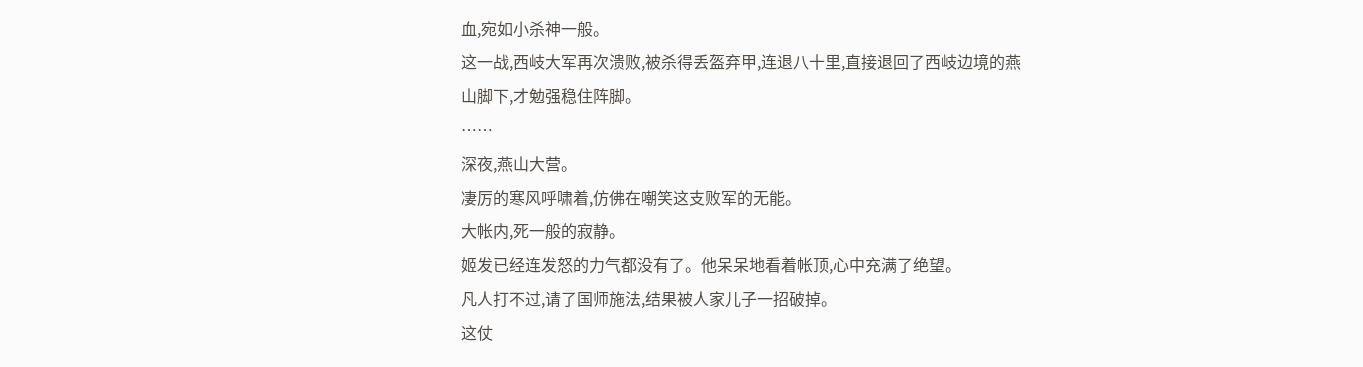血,宛如小杀神一般。
这一战,西岐大军再次溃败,被杀得丢盔弃甲,连退八十里,直接退回了西岐边境的燕山脚下,才勉强稳住阵脚。
……
深夜,燕山大营。
凄厉的寒风呼啸着,仿佛在嘲笑这支败军的无能。
大帐内,死一般的寂静。
姬发已经连发怒的力气都没有了。他呆呆地看着帐顶,心中充满了绝望。
凡人打不过,请了国师施法,结果被人家儿子一招破掉。
这仗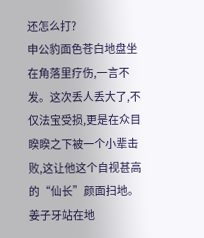还怎么打?
申公豹面色苍白地盘坐在角落里疗伤,一言不发。这次丢人丢大了,不仅法宝受损,更是在众目睽睽之下被一个小辈击败,这让他这个自视甚高的“仙长”颜面扫地。
姜子牙站在地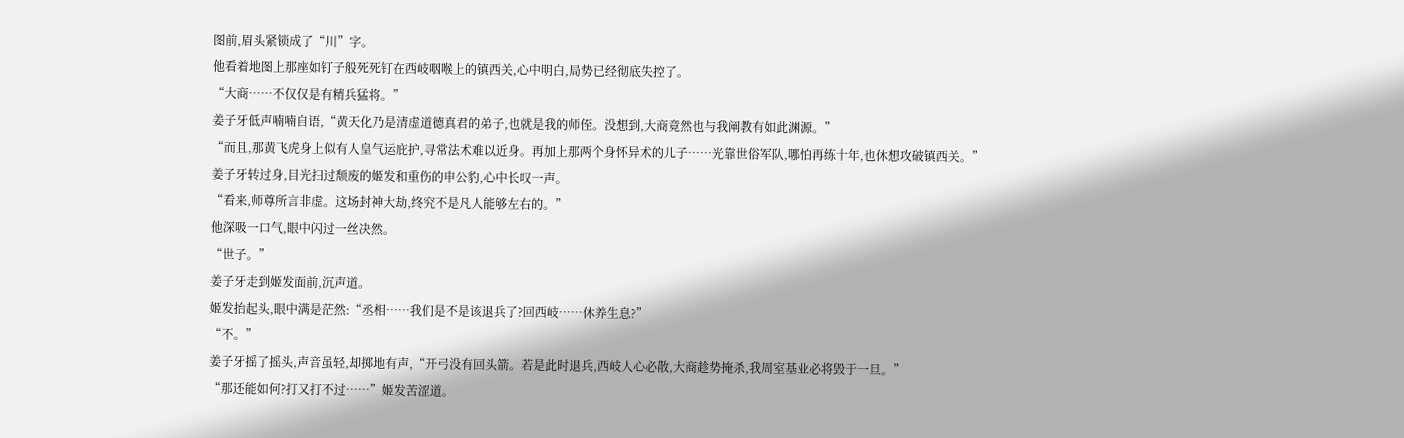图前,眉头紧锁成了“川”字。
他看着地图上那座如钉子般死死钉在西岐咽喉上的镇西关,心中明白,局势已经彻底失控了。
“大商……不仅仅是有精兵猛将。”
姜子牙低声喃喃自语,“黄天化乃是清虚道德真君的弟子,也就是我的师侄。没想到,大商竟然也与我阐教有如此渊源。”
“而且,那黄飞虎身上似有人皇气运庇护,寻常法术难以近身。再加上那两个身怀异术的儿子……光靠世俗军队,哪怕再练十年,也休想攻破镇西关。”
姜子牙转过身,目光扫过颓废的姬发和重伤的申公豹,心中长叹一声。
“看来,师尊所言非虚。这场封神大劫,终究不是凡人能够左右的。”
他深吸一口气,眼中闪过一丝决然。
“世子。”
姜子牙走到姬发面前,沉声道。
姬发抬起头,眼中满是茫然:“丞相……我们是不是该退兵了?回西岐……休养生息?”
“不。”
姜子牙摇了摇头,声音虽轻,却掷地有声,“开弓没有回头箭。若是此时退兵,西岐人心必散,大商趁势掩杀,我周室基业必将毁于一旦。”
“那还能如何?打又打不过……”姬发苦涩道。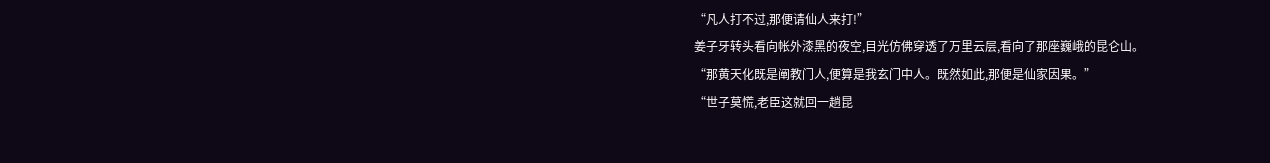“凡人打不过,那便请仙人来打!”
姜子牙转头看向帐外漆黑的夜空,目光仿佛穿透了万里云层,看向了那座巍峨的昆仑山。
“那黄天化既是阐教门人,便算是我玄门中人。既然如此,那便是仙家因果。”
“世子莫慌,老臣这就回一趟昆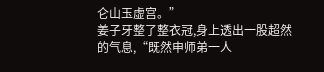仑山玉虚宫。”
姜子牙整了整衣冠,身上透出一股超然的气息,“既然申师弟一人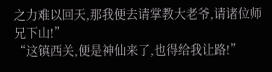之力难以回天,那我便去请掌教大老爷,请诸位师兄下山!”
“这镇西关,便是神仙来了,也得给我让路!”